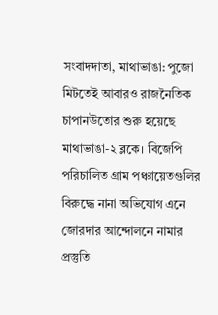সংবাদদাতা, মাথাভাঙা: পুজো মিটতেই আবারও রাজনৈতিক চাপানউতোর শুরু হয়েছে মাথাভাঙা-২ ব্লকে। বিজেপি পরিচালিত গ্রাম পঞ্চায়েতগুলির বিরুদ্ধে নানা অভিযোগ এনে জোরদার আন্দোলনে নামার প্রস্তুতি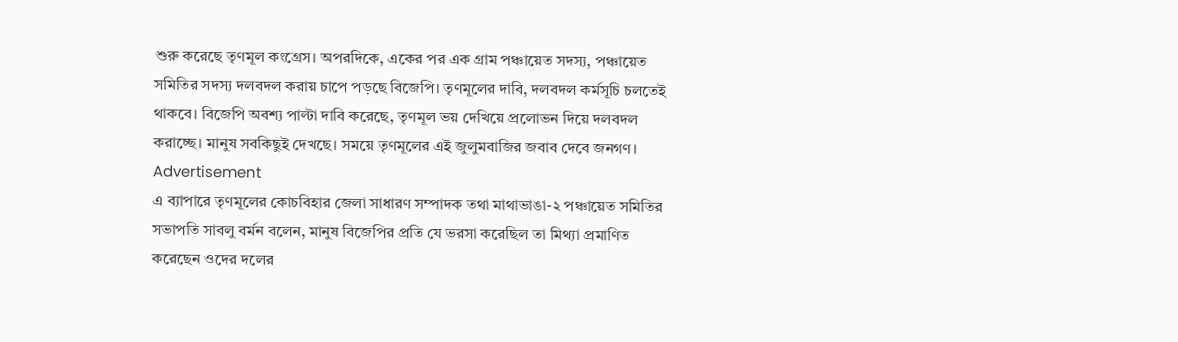শুরু করেছে তৃণমূল কংগ্রেস। অপরদিকে, একের পর এক গ্রাম পঞ্চায়েত সদস্য, পঞ্চায়েত সমিতির সদস্য দলবদল করায় চাপে পড়ছে বিজেপি। তৃণমূলের দাবি, দলবদল কর্মসূচি চলতেই থাকবে। বিজেপি অবশ্য পাল্টা দাবি করেছে, তৃণমূল ভয় দেখিয়ে প্রলোভন দিয়ে দলবদল করাচ্ছে। মানুষ সবকিছুই দেখছে। সময়ে তৃণমূলের এই জুলুমবাজির জবাব দেবে জনগণ।
Advertisement
এ ব্যাপারে তৃণমূলের কোচবিহার জেলা সাধারণ সম্পাদক তথা মাথাভাঙা-২ পঞ্চায়েত সমিতির সভাপতি সাবলু বর্মন বলেন, মানুষ বিজেপির প্রতি যে ভরসা করেছিল তা মিথ্যা প্রমাণিত করেছেন ওদের দলের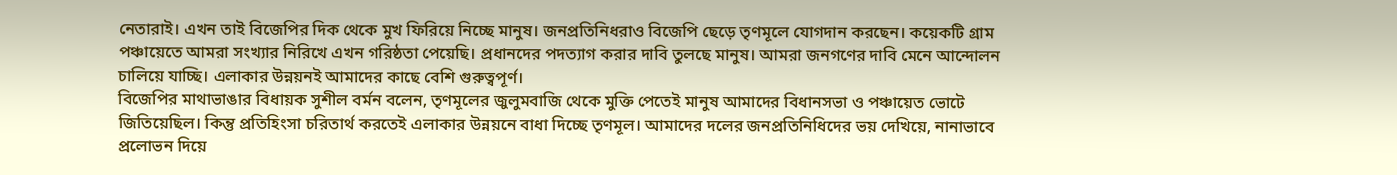নেতারাই। এখন তাই বিজেপির দিক থেকে মুখ ফিরিয়ে নিচ্ছে মানুষ। জনপ্রতিনিধরাও বিজেপি ছেড়ে তৃণমূলে যোগদান করছেন। কয়েকটি গ্রাম পঞ্চায়েতে আমরা সংখ্যার নিরিখে এখন গরিষ্ঠতা পেয়েছি। প্রধানদের পদত্যাগ করার দাবি তুলছে মানুষ। আমরা জনগণের দাবি মেনে আন্দোলন চালিয়ে যাচ্ছি। এলাকার উন্নয়নই আমাদের কাছে বেশি গুরুত্বপূর্ণ।
বিজেপির মাথাভাঙার বিধায়ক সুশীল বর্মন বলেন, তৃণমূলের জুলুমবাজি থেকে মুক্তি পেতেই মানুষ আমাদের বিধানসভা ও পঞ্চায়েত ভোটে জিতিয়েছিল। কিন্তু প্রতিহিংসা চরিতার্থ করতেই এলাকার উন্নয়নে বাধা দিচ্ছে তৃণমূল। আমাদের দলের জনপ্রতিনিধিদের ভয় দেখিয়ে, নানাভাবে প্রলোভন দিয়ে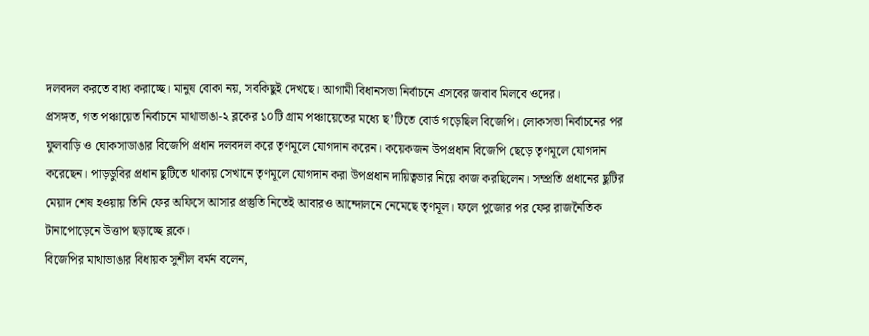দলবদল করতে বাধ্য করাচ্ছে। মানুষ বোকা নয়, সবকিছুই দেখছে। আগামী বিধানসভা নির্বাচনে এসবের জবাব মিলবে ওদের।
প্রসঙ্গত, গত পঞ্চায়েত নির্বাচনে মাথাভাঙা-২ ব্লকের ১০টি গ্রাম পঞ্চায়েতের মধ্যে ছ’টিতে বোর্ড গড়েছিল বিজেপি। লোকসভা নির্বাচনের পর ফুলবাড়ি ও ঘোকসাডাঙার বিজেপি প্রধান দলবদল করে তৃণমূলে যোগদান করেন। কয়েকজন উপপ্রধান বিজেপি ছেড়ে তৃণমূলে যোগদান করেছেন। পাড়ডুবির প্রধান ছুটিতে থাকায় সেখানে তৃণমূলে যোগদান করা উপপ্রধান দায়িত্বভার নিয়ে কাজ করছিলেন। সম্প্রতি প্রধানের ছুটির মেয়াদ শেষ হওয়ায় তিনি ফের অফিসে আসার প্রস্তুতি নিতেই আবারও আন্দোলনে নেমেছে তৃণমূল। ফলে পুজোর পর ফের রাজনৈতিক টানাপোড়েনে উত্তাপ ছড়াচ্ছে ব্লকে।
বিজেপির মাথাভাঙার বিধায়ক সুশীল বর্মন বলেন,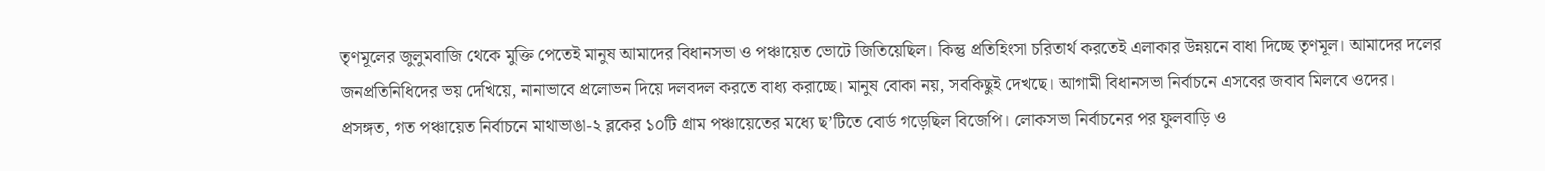তৃণমূলের জুলুমবাজি থেকে মুক্তি পেতেই মানুষ আমাদের বিধানসভা ও পঞ্চায়েত ভোটে জিতিয়েছিল। কিন্তু প্রতিহিংসা চরিতার্থ করতেই এলাকার উন্নয়নে বাধা দিচ্ছে তৃণমূল। আমাদের দলের জনপ্রতিনিধিদের ভয় দেখিয়ে, নানাভাবে প্রলোভন দিয়ে দলবদল করতে বাধ্য করাচ্ছে। মানুষ বোকা নয়, সবকিছুই দেখছে। আগামী বিধানসভা নির্বাচনে এসবের জবাব মিলবে ওদের।
প্রসঙ্গত, গত পঞ্চায়েত নির্বাচনে মাথাভাঙা-২ ব্লকের ১০টি গ্রাম পঞ্চায়েতের মধ্যে ছ’টিতে বোর্ড গড়েছিল বিজেপি। লোকসভা নির্বাচনের পর ফুলবাড়ি ও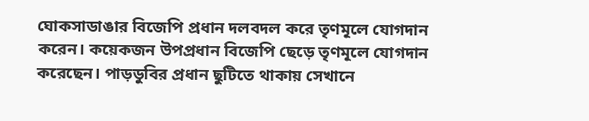ঘোকসাডাঙার বিজেপি প্রধান দলবদল করে তৃণমূলে যোগদান করেন। কয়েকজন উপপ্রধান বিজেপি ছেড়ে তৃণমূলে যোগদান করেছেন। পাড়ডুবির প্রধান ছুটিতে থাকায় সেখানে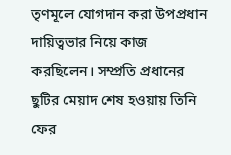তৃণমূলে যোগদান করা উপপ্রধান দায়িত্বভার নিয়ে কাজ করছিলেন। সম্প্রতি প্রধানের ছুটির মেয়াদ শেষ হওয়ায় তিনি ফের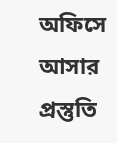অফিসে আসার প্রস্তুতি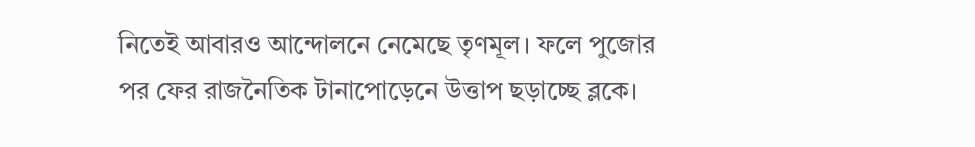নিতেই আবারও আন্দোলনে নেমেছে তৃণমূল। ফলে পুজোর পর ফের রাজনৈতিক টানাপোড়েনে উত্তাপ ছড়াচ্ছে ব্লকে।